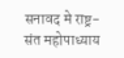सनावद मे राष्ट्र-संत महोपाध्याय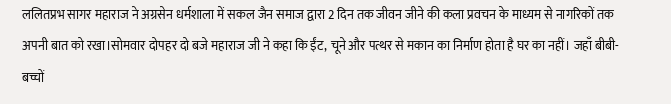ललितप्रभ सागर महाराज ने अग्रसेन धर्मशाला में सकल जैन समाज द्वारा 2 दिन तक जीवन जीने की कला प्रवचन के माध्यम से नागरिकों तक अपनी बात को रखा।सोमवार दोपहर दो बजे महाराज जी ने कहा कि ईंट, चूने और पत्थर से मकान का निर्माण होता है घर का नहीं। जहाँ बीबी-बच्चों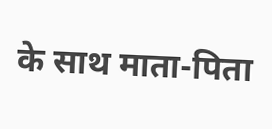के साथ माता-पिता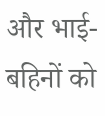और भाई-बहिनों को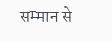सम्मान से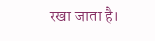रखा जाता है।